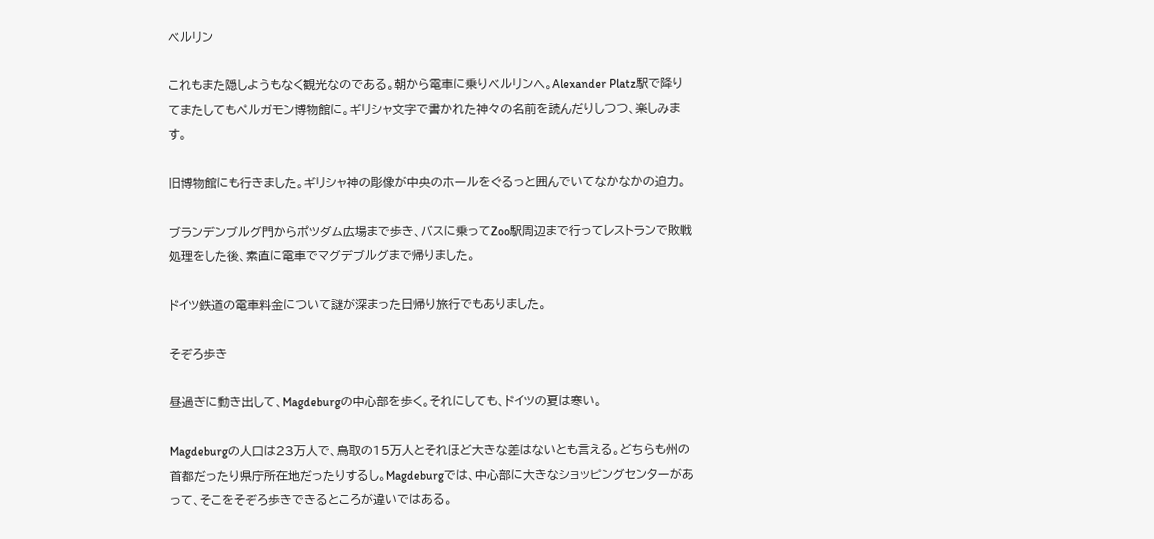ベルリン

これもまた隠しようもなく観光なのである。朝から電車に乗りベルリンへ。Alexander Platz駅で降りてまたしてもペルガモン博物館に。ギリシャ文字で書かれた神々の名前を読んだりしつつ、楽しみます。

旧博物館にも行きました。ギリシャ神の彫像が中央のホールをぐるっと囲んでいてなかなかの迫力。

ブランデンブルグ門からポツダム広場まで歩き、バスに乗ってZoo駅周辺まで行ってレストランで敗戦処理をした後、素直に電車でマグデブルグまで帰りました。

ドイツ鉄道の電車料金について謎が深まった日帰り旅行でもありました。

そぞろ歩き

昼過ぎに動き出して、Magdeburgの中心部を歩く。それにしても、ドイツの夏は寒い。

Magdeburgの人口は23万人で、鳥取の15万人とそれほど大きな差はないとも言える。どちらも州の首都だったり県庁所在地だったりするし。Magdeburgでは、中心部に大きなショッピングセンターがあって、そこをそぞろ歩きできるところが違いではある。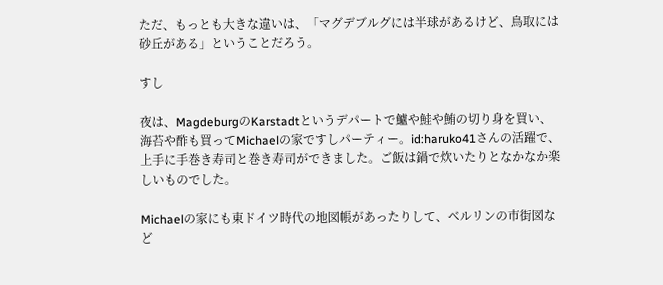ただ、もっとも大きな違いは、「マグデブルグには半球があるけど、鳥取には砂丘がある」ということだろう。

すし

夜は、MagdeburgのKarstadtというデパートで鱸や鮭や鮪の切り身を買い、海苔や酢も買ってMichaelの家ですしパーティー。id:haruko41さんの活躍で、上手に手巻き寿司と巻き寿司ができました。ご飯は鍋で炊いたりとなかなか楽しいものでした。

Michaelの家にも東ドイツ時代の地図帳があったりして、ベルリンの市街図など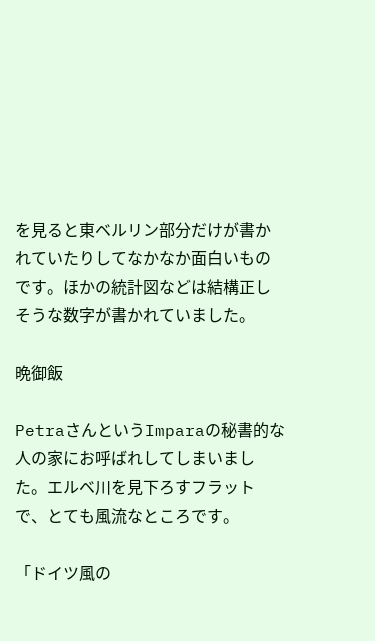を見ると東ベルリン部分だけが書かれていたりしてなかなか面白いものです。ほかの統計図などは結構正しそうな数字が書かれていました。

晩御飯

PetraさんというImparaの秘書的な人の家にお呼ばれしてしまいました。エルベ川を見下ろすフラットで、とても風流なところです。

「ドイツ風の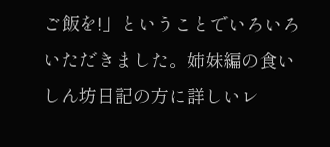ご飯を!」ということでいろいろいただきました。姉妹編の食いしん坊日記の方に詳しいレ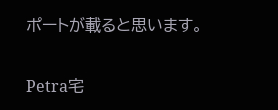ポートが載ると思います。

Petra宅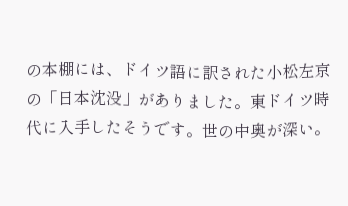の本棚には、ドイツ語に訳された小松左京の「日本沈没」がありました。東ドイツ時代に入手したそうです。世の中奥が深い。